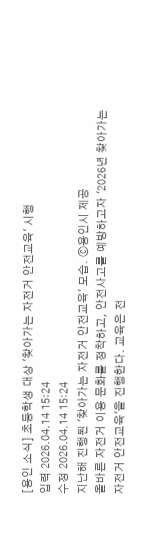[용인 소식] 초등학생 대상 '찾아가는 자전거 안전교육' 시행
입력 2026.04.14 15:24
수정 2026.04.14 15:24
지난해 진행된 '찾아가는 자전거 안전교육' 모습. ⓒ용인시 제공
올바른 자전거 이용 문화를 정착하고, 안전사고를 예방하고자 '2026년 찾아가는 자전거 안전교육'을 진행한다. 교육은 전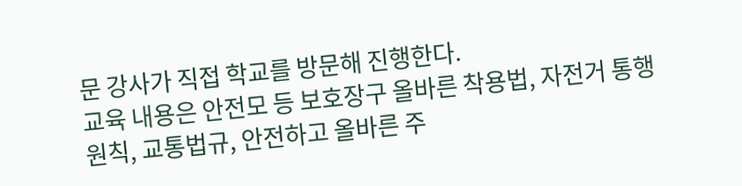문 강사가 직접 학교를 방문해 진행한다.
교육 내용은 안전모 등 보호장구 올바른 착용법, 자전거 통행 원칙, 교통법규, 안전하고 올바른 주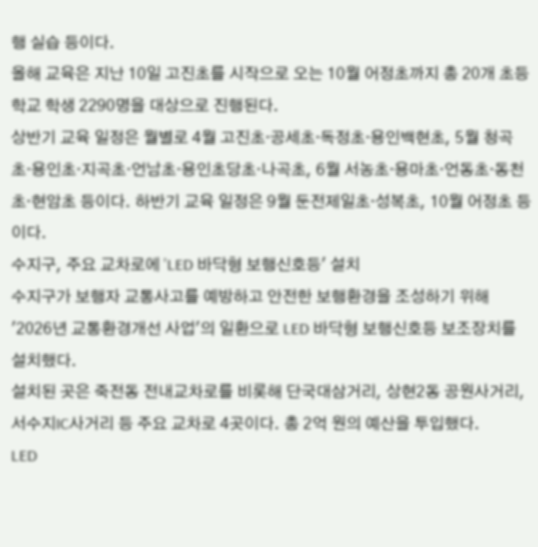행 실습 등이다.
올해 교육은 지난 10일 고진초를 시작으로 오는 10월 어정초까지 총 20개 초등학교 학생 2290명을 대상으로 진행된다.
상반기 교육 일정은 월별로 4월 고진초·공세초·독정초·용인백현초, 5월 청곡초·용인초·지곡초·언남초·용인초당초·나곡초, 6월 서농초·용마초·언동초·동천초·현암초 등이다. 하반기 교육 일정은 9월 둔전제일초·성복초, 10월 어정초 등이다.
수지구, 주요 교차로에 'LED 바닥형 보행신호등' 설치
수지구가 보행자 교통사고를 예방하고 안전한 보행환경을 조성하기 위해 '2026년 교통환경개선 사업'의 일환으로 LED 바닥형 보행신호등 보조장치를 설치했다.
설치된 곳은 죽전동 전내교차로를 비롯해 단국대삼거리, 상현2동 공원사거리, 서수지IC사거리 등 주요 교차로 4곳이다. 총 2억 원의 예산을 투입했다.
LED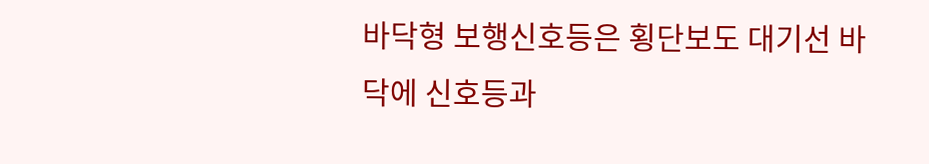바닥형 보행신호등은 횡단보도 대기선 바닥에 신호등과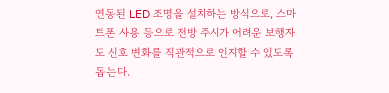연동된 LED 조명을 설치하는 방식으로, 스마트폰 사용 등으로 전방 주시가 어려운 보행자도 신호 변화를 직관적으로 인지할 수 있도록 돕는다.